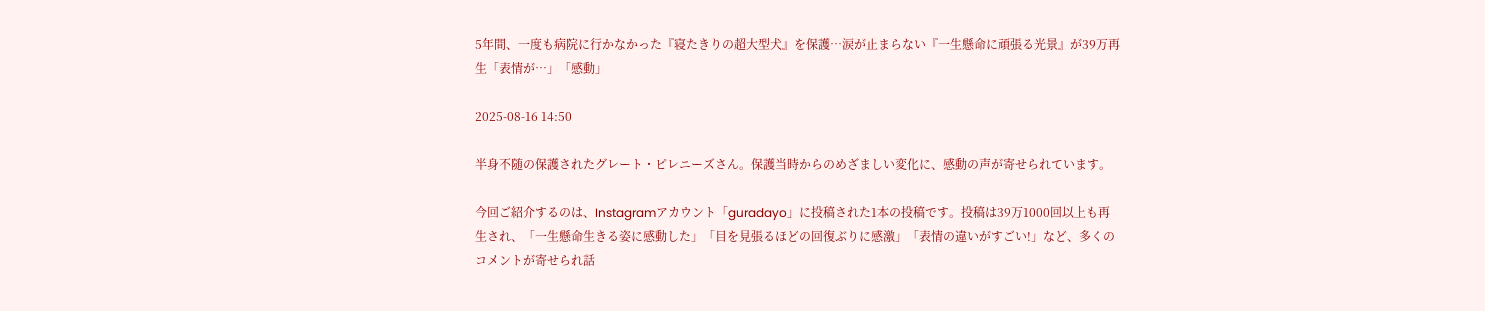5年間、一度も病院に行かなかった『寝たきりの超大型犬』を保護…涙が止まらない『一生懸命に頑張る光景』が39万再生「表情が…」「感動」

2025-08-16 14:50

半身不随の保護されたグレート・ピレニーズさん。保護当時からのめざましい変化に、感動の声が寄せられています。

今回ご紹介するのは、Instagramアカウント「guradayo」に投稿された1本の投稿です。投稿は39万1000回以上も再生され、「一生懸命生きる姿に感動した」「目を見張るほどの回復ぶりに感激」「表情の違いがすごい!」など、多くのコメントが寄せられ話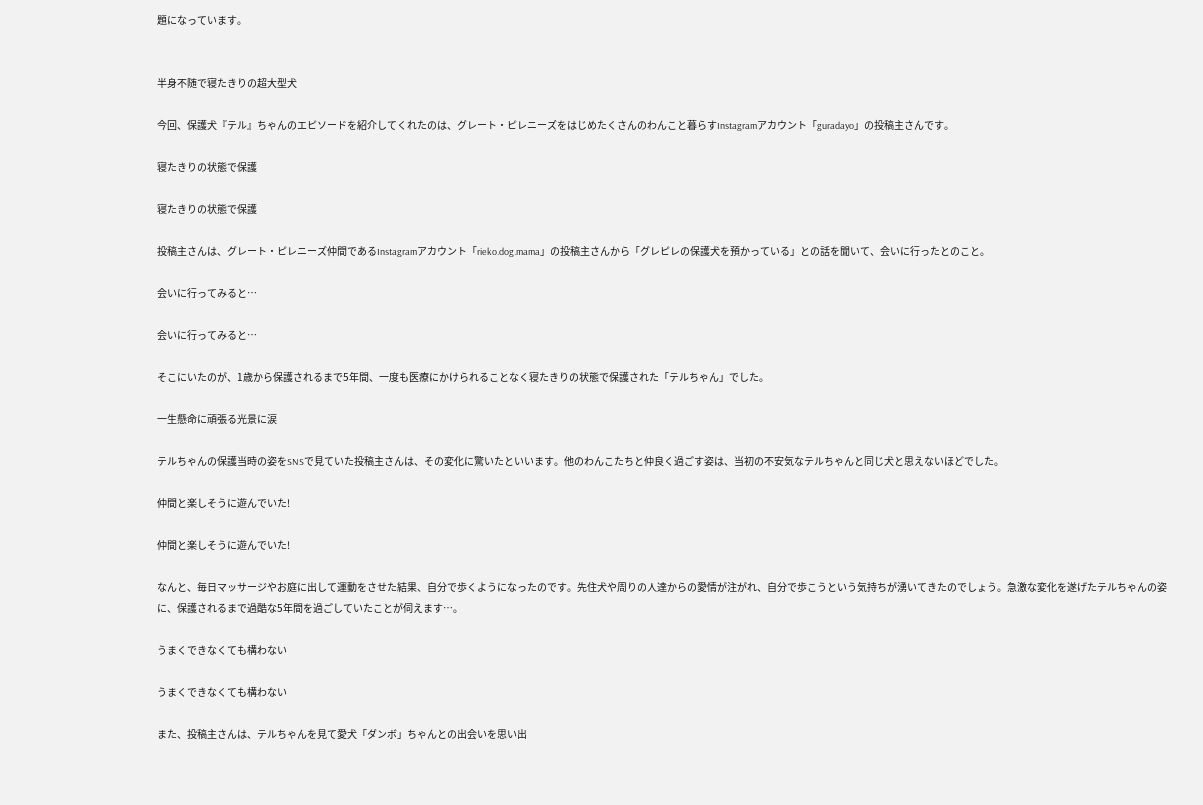題になっています。


半身不随で寝たきりの超大型犬

今回、保護犬『テル』ちゃんのエピソードを紹介してくれたのは、グレート・ピレニーズをはじめたくさんのわんこと暮らすInstagramアカウント「guradayo」の投稿主さんです。

寝たきりの状態で保護

寝たきりの状態で保護

投稿主さんは、グレート・ピレニーズ仲間であるInstagramアカウント「rieko.dog.mama」の投稿主さんから「グレピレの保護犬を預かっている」との話を聞いて、会いに行ったとのこと。

会いに行ってみると…

会いに行ってみると…

そこにいたのが、1歳から保護されるまで5年間、一度も医療にかけられることなく寝たきりの状態で保護された「テルちゃん」でした。

一生懸命に頑張る光景に涙

テルちゃんの保護当時の姿をSNSで見ていた投稿主さんは、その変化に驚いたといいます。他のわんこたちと仲良く過ごす姿は、当初の不安気なテルちゃんと同じ犬と思えないほどでした。

仲間と楽しそうに遊んでいた!

仲間と楽しそうに遊んでいた!

なんと、毎日マッサージやお庭に出して運動をさせた結果、自分で歩くようになったのです。先住犬や周りの人達からの愛情が注がれ、自分で歩こうという気持ちが湧いてきたのでしょう。急激な変化を遂げたテルちゃんの姿に、保護されるまで過酷な5年間を過ごしていたことが伺えます…。

うまくできなくても構わない

うまくできなくても構わない

また、投稿主さんは、テルちゃんを見て愛犬「ダンボ」ちゃんとの出会いを思い出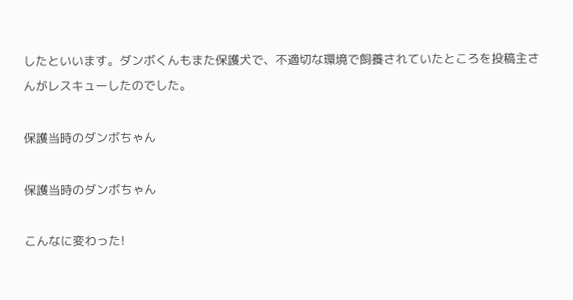したといいます。ダンボくんもまた保護犬で、不適切な環境で飼養されていたところを投稿主さんがレスキューしたのでした。

保護当時のダンボちゃん

保護当時のダンボちゃん

こんなに変わった!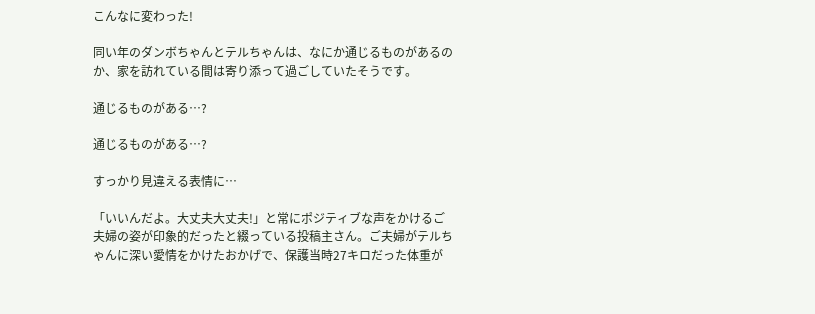こんなに変わった!

同い年のダンボちゃんとテルちゃんは、なにか通じるものがあるのか、家を訪れている間は寄り添って過ごしていたそうです。

通じるものがある…?

通じるものがある…?

すっかり見違える表情に…

「いいんだよ。大丈夫大丈夫!」と常にポジティブな声をかけるご夫婦の姿が印象的だったと綴っている投稿主さん。ご夫婦がテルちゃんに深い愛情をかけたおかげで、保護当時27キロだった体重が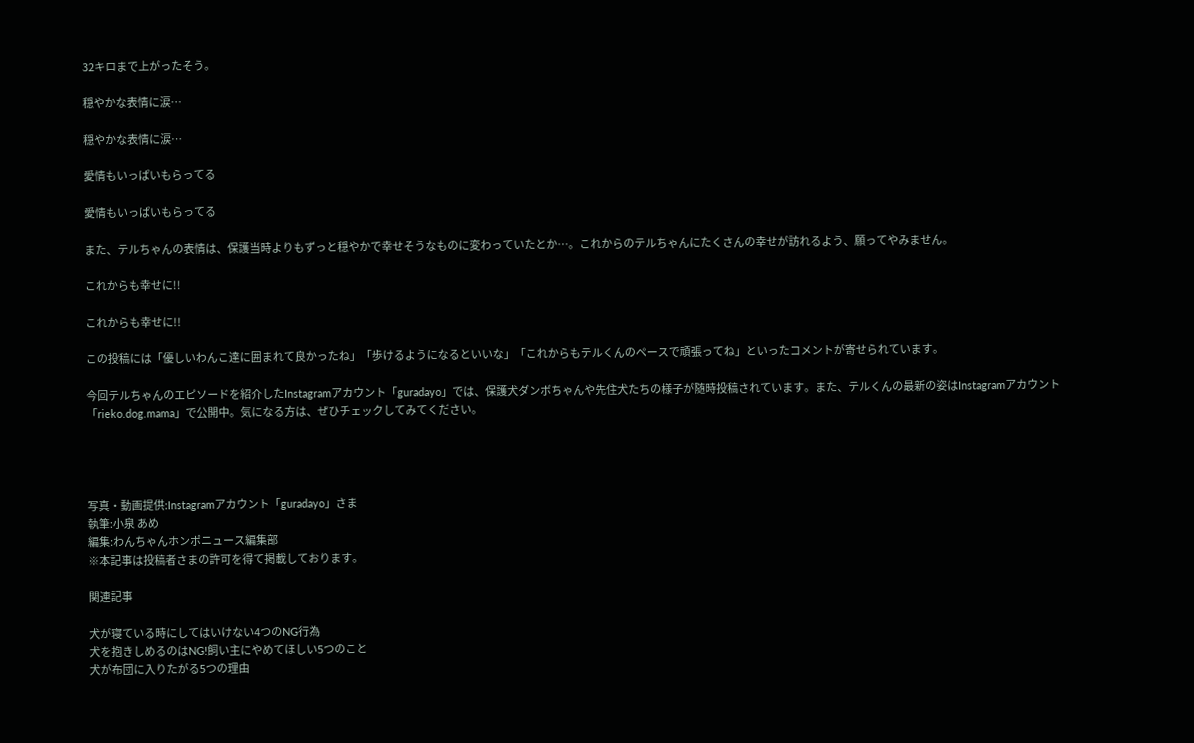32キロまで上がったそう。

穏やかな表情に涙…

穏やかな表情に涙…

愛情もいっぱいもらってる

愛情もいっぱいもらってる

また、テルちゃんの表情は、保護当時よりもずっと穏やかで幸せそうなものに変わっていたとか…。これからのテルちゃんにたくさんの幸せが訪れるよう、願ってやみません。

これからも幸せに!!

これからも幸せに!!

この投稿には「優しいわんこ達に囲まれて良かったね」「歩けるようになるといいな」「これからもテルくんのペースで頑張ってね」といったコメントが寄せられています。

今回テルちゃんのエピソードを紹介したInstagramアカウント「guradayo」では、保護犬ダンボちゃんや先住犬たちの様子が随時投稿されています。また、テルくんの最新の姿はInstagramアカウント「rieko.dog.mama」で公開中。気になる方は、ぜひチェックしてみてください。




写真・動画提供:Instagramアカウント「guradayo」さま
執筆:小泉 あめ
編集:わんちゃんホンポニュース編集部
※本記事は投稿者さまの許可を得て掲載しております。

関連記事

犬が寝ている時にしてはいけない4つのNG行為
犬を抱きしめるのはNG!飼い主にやめてほしい5つのこと
犬が布団に入りたがる5つの理由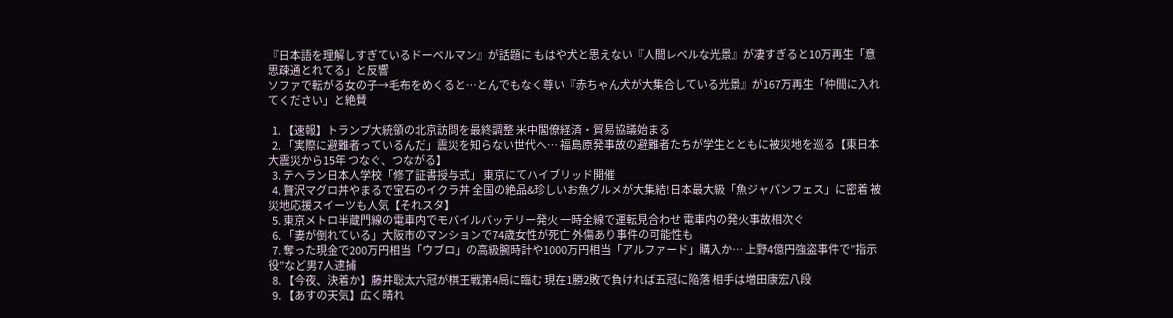『日本語を理解しすぎているドーベルマン』が話題に もはや犬と思えない『人間レベルな光景』が凄すぎると10万再生「意思疎通とれてる」と反響
ソファで転がる女の子→毛布をめくると…とんでもなく尊い『赤ちゃん犬が大集合している光景』が167万再生「仲間に入れてください」と絶賛

  1. 【速報】トランプ大統領の北京訪問を最終調整 米中閣僚経済・貿易協議始まる
  2. 「実際に避難者っているんだ」震災を知らない世代へ… 福島原発事故の避難者たちが学生とともに被災地を巡る【東日本大震災から15年 つなぐ、つながる】
  3. テヘラン日本人学校「修了証書授与式」 東京にてハイブリッド開催
  4. 贅沢マグロ丼やまるで宝石のイクラ丼 全国の絶品&珍しいお魚グルメが大集結!日本最大級「魚ジャパンフェス」に密着 被災地応援スイーツも人気【それスタ】
  5. 東京メトロ半蔵門線の電車内でモバイルバッテリー発火 一時全線で運転見合わせ 電車内の発火事故相次ぐ
  6. 「妻が倒れている」大阪市のマンションで74歳女性が死亡 外傷あり事件の可能性も
  7. 奪った現金で200万円相当「ウブロ」の高級腕時計や1000万円相当「アルファード」購入か… 上野4億円強盗事件で”指示役”など男7人逮捕
  8. 【今夜、決着か】藤井聡太六冠が棋王戦第4局に臨む 現在1勝2敗で負ければ五冠に陥落 相手は増田康宏八段
  9. 【あすの天気】広く晴れ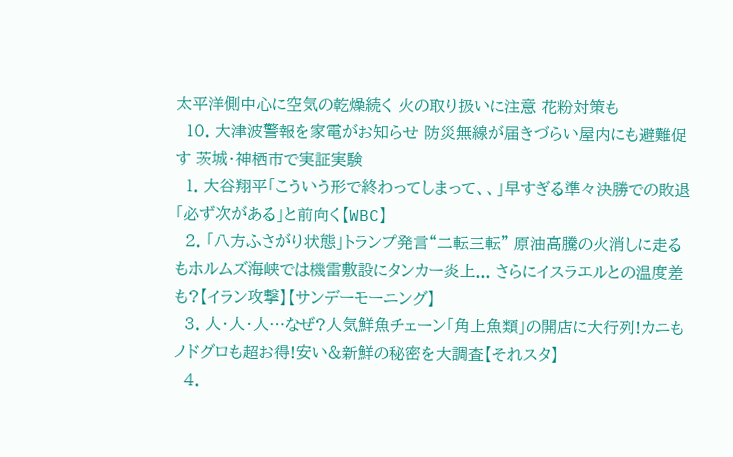太平洋側中心に空気の乾燥続く 火の取り扱いに注意 花粉対策も
  10. 大津波警報を家電がお知らせ 防災無線が届きづらい屋内にも避難促す 茨城・神栖市で実証実験
  1. 大谷翔平「こういう形で終わってしまって、、」早すぎる準々決勝での敗退「必ず次がある」と前向く【WBC】
  2. 「八方ふさがり状態」トランプ発言“二転三転” 原油高騰の火消しに走るもホルムズ海峡では機雷敷設にタンカー炎上... さらにイスラエルとの温度差も?【イラン攻撃】【サンデーモーニング】
  3. 人・人・人…なぜ?人気鮮魚チェーン「角上魚類」の開店に大行列!カニもノドグロも超お得!安い&新鮮の秘密を大調査【それスタ】
  4.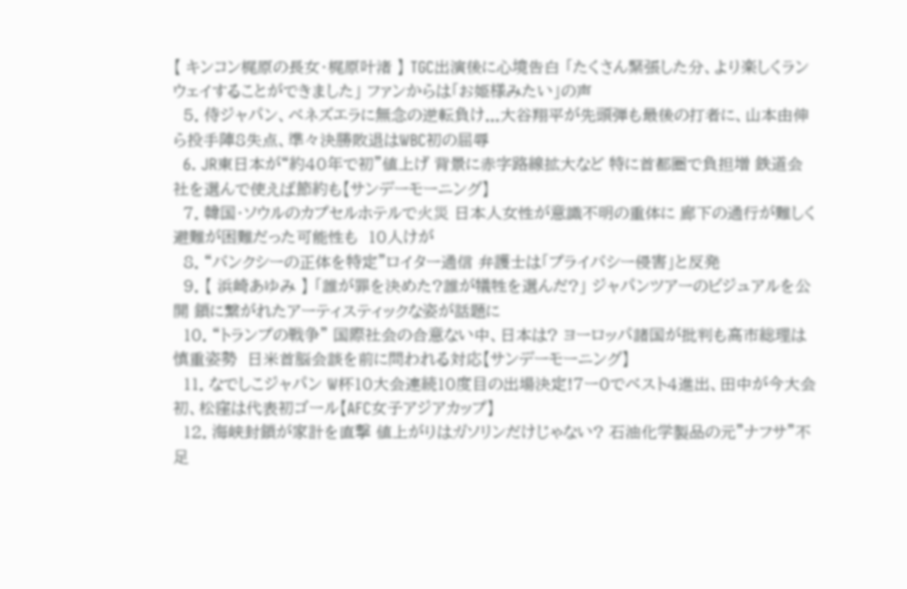【 キンコン梶原の長女・梶原叶渚 】 TGC出演後に心境告白 「たくさん緊張した分、より楽しくランウェイすることができました」 ファンからは「お姫様みたい」の声
  5. 侍ジャパン、ベネズエラに無念の逆転負け...大谷翔平が先頭弾も最後の打者に、山本由伸ら投手陣8失点、準々決勝敗退はWBC初の屈辱
  6. JR東日本が“約40年で初”値上げ 背景に赤字路線拡大など 特に首都圏で負担増 鉄道会社を選んで使えば節約も【サンデーモーニング】
  7. 韓国・ソウルのカプセルホテルで火災 日本人女性が意識不明の重体に 廊下の通行が難しく避難が困難だった可能性も  10人けが
  8. “バンクシーの正体を特定”ロイター通信 弁護士は「プライバシー侵害」と反発
  9. 【 浜崎あゆみ 】 「誰が罪を決めた?誰が犠牲を選んだ?」 ジャパンツアーのビジュアルを公開 鎖に繋がれたアーティスティックな姿が話題に
  10. “トランプの戦争” 国際社会の合意ない中、日本は? ヨーロッパ諸国が批判も高市総理は慎重姿勢  日米首脳会談を前に問われる対応【サンデーモーニング】
  11. なでしこジャパン W杯10大会連続10度目の出場決定!7ー0でベスト4進出、田中が今大会初、松窪は代表初ゴール【AFC女子アジアカップ】
  12. 海峡封鎖が家計を直撃 値上がりはガソリンだけじゃない? 石油化学製品の元"ナフサ"不足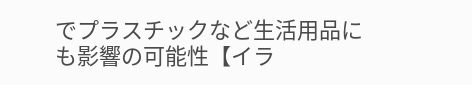でプラスチックなど生活用品にも影響の可能性【イラ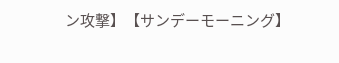ン攻撃】【サンデーモーニング】